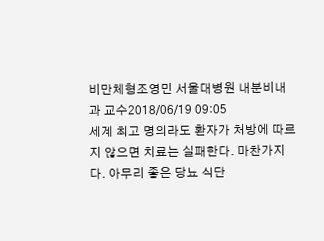비만체형조영민 서울대병원 내분비내과 교수2018/06/19 09:05
세계 최고 명의라도 환자가 처방에 따르지 않으면 치료는 실패한다. 마찬가지다. 아무리 좋은 당뇨 식단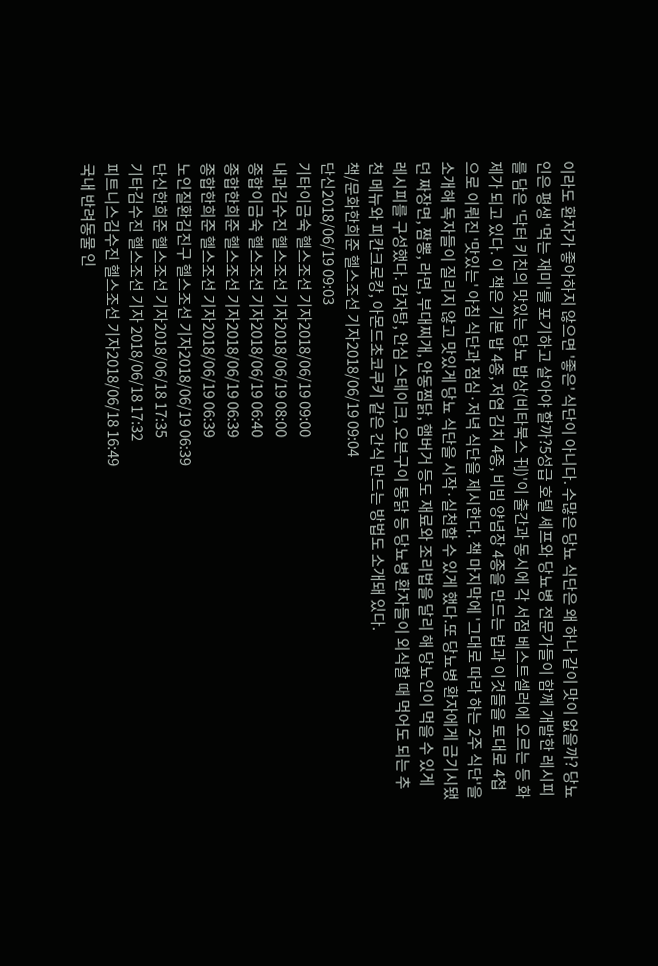이라도 환자가 좋아하지 않으면 '좋은' 식단이 아니다. 수많은 당뇨 식단은 왜 하나 같이 맛이 없을까? 당뇨인은 평생 '먹는 재미'를 포기하고 살아야 할까?5성급 호텔 셰프와 당뇨병 전문가들이 함께 개발한 레시피를 담은 '닥터 키친의 맛있는 당뇨 밥상(비타북스 刊)'이 출간과 동시에 각 서점 베스트셀러에 오르는 등 화제가 되고 있다. 이 책은 기본 밥 4종, 저염 김치 4종, 비빔 양념장 4종을 만드는 법과 이것들을 토대로 4첩으로 이뤄진 '맛있는' 아침 식단과 점심·저녁 식단을 제시한다. 책 마지막에 '그대로 따라 하는 2주 식단'을 소개해 독자들이 질리지 않고 맛있게 당뇨 식단을 시작·실천할 수 있게 했다.또 당뇨병 환자에게 금기시됐던 짜장면, 짬뽕, 라면, 부대찌개, 안동찜닭, 햄버거 등도 재료와 조리법을 달리 해 당뇨인이 먹을 수 있게 레시피를 구성했다. 감자탕, 안심 스테이크, 오븐구이 통닭 등 당뇨병 환자들이 외식할 때 먹어도 되는 추천 메뉴와 피칸크로캉, 아몬드초코쿠키 같은 간식 만드는 방법도 소개돼 있다.
책/문화한희준 헬스조선 기자2018/06/19 09:04
단신2018/06/19 09:03
기타이금숙 헬스조선 기자2018/06/19 09:00
내과김수진 헬스조선 기자2018/06/19 08:00
종합이금숙 헬스조선 기자2018/06/19 06:40
종합한희준 헬스조선 기자2018/06/19 06:39
종합한희준 헬스조선 기자2018/06/19 06:39
노인질환김진구 헬스조선 기자2018/06/19 06:39
단신한희준 헬스조선 기자2018/06/18 17:35
기타김수진 헬스조선 기자 2018/06/18 17:32
피트니스김수진 헬스조선 기자2018/06/18 16:49
국내 반려동물 인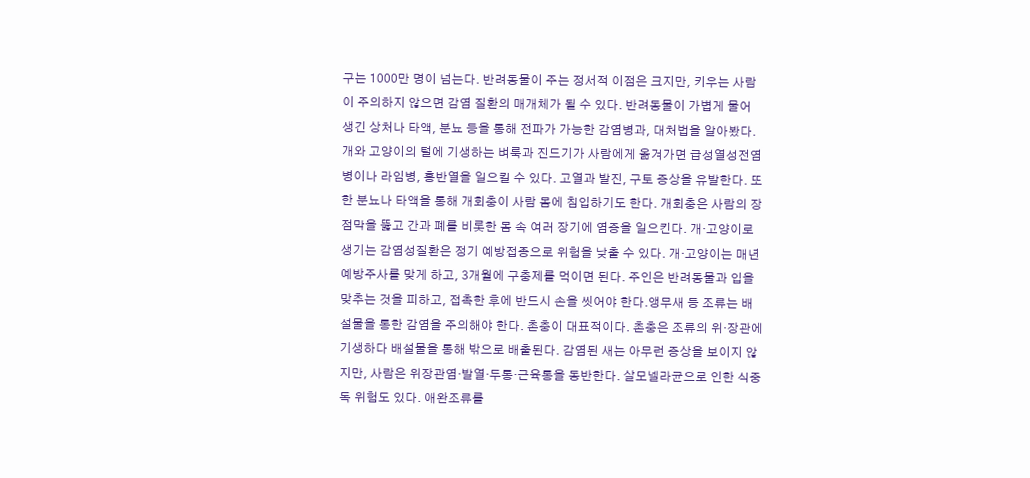구는 1000만 명이 넘는다. 반려동물이 주는 정서적 이점은 크지만, 키우는 사람이 주의하지 않으면 감염 질환의 매개체가 될 수 있다. 반려동물이 가볍게 물어 생긴 상처나 타액, 분뇨 등을 통해 전파가 가능한 감염병과, 대처법을 알아봤다.개와 고양이의 털에 기생하는 벼룩과 진드기가 사람에게 옮겨가면 급성열성전염병이나 라임병, 홍반열을 일으킬 수 있다. 고열과 발진, 구토 증상을 유발한다. 또한 분뇨나 타액을 통해 개회충이 사람 몸에 침입하기도 한다. 개회충은 사람의 장 점막을 뚫고 간과 폐를 비롯한 몸 속 여러 장기에 염증을 일으킨다. 개·고양이로 생기는 감염성질환은 정기 예방접종으로 위험을 낮출 수 있다. 개·고양이는 매년 예방주사를 맞게 하고, 3개월에 구충제를 먹이면 된다. 주인은 반려동물과 입을 맞추는 것을 피하고, 접촉한 후에 반드시 손을 씻어야 한다.앵무새 등 조류는 배설물을 통한 감염을 주의해야 한다. 촌충이 대표적이다. 촌충은 조류의 위·장관에 기생하다 배설물을 통해 밖으로 배출된다. 감염된 새는 아무런 증상을 보이지 않지만, 사람은 위장관염·발열·두통·근육통을 동반한다. 살모넬라균으로 인한 식중독 위험도 있다. 애완조류를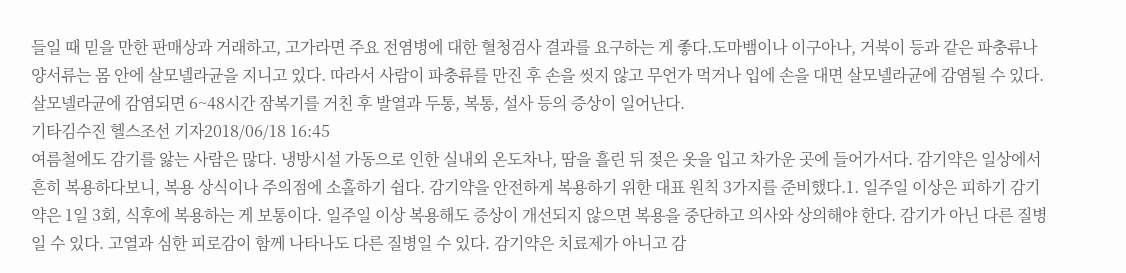들일 때 믿을 만한 판매상과 거래하고, 고가라면 주요 전염병에 대한 혈청검사 결과를 요구하는 게 좋다.도마뱀이나 이구아나, 거북이 등과 같은 파충류나 양서류는 몸 안에 살모넬라균을 지니고 있다. 따라서 사람이 파충류를 만진 후 손을 씻지 않고 무언가 먹거나 입에 손을 대면 살모넬라균에 감염될 수 있다. 살모넬라균에 감염되면 6~48시간 잠복기를 거친 후 발열과 두통, 복통, 설사 등의 증상이 일어난다.
기타김수진 헬스조선 기자2018/06/18 16:45
여름철에도 감기를 앓는 사람은 많다. 냉방시설 가동으로 인한 실내외 온도차나, 땀을 흘린 뒤 젖은 옷을 입고 차가운 곳에 들어가서다. 감기약은 일상에서 흔히 복용하다보니, 복용 상식이나 주의점에 소홀하기 쉽다. 감기약을 안전하게 복용하기 위한 대표 원칙 3가지를 준비했다.1. 일주일 이상은 피하기 감기약은 1일 3회, 식후에 복용하는 게 보통이다. 일주일 이상 복용해도 증상이 개선되지 않으면 복용을 중단하고 의사와 상의해야 한다. 감기가 아닌 다른 질병일 수 있다. 고열과 심한 피로감이 함께 나타나도 다른 질병일 수 있다. 감기약은 치료제가 아니고 감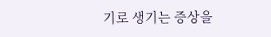기로 생기는 증상을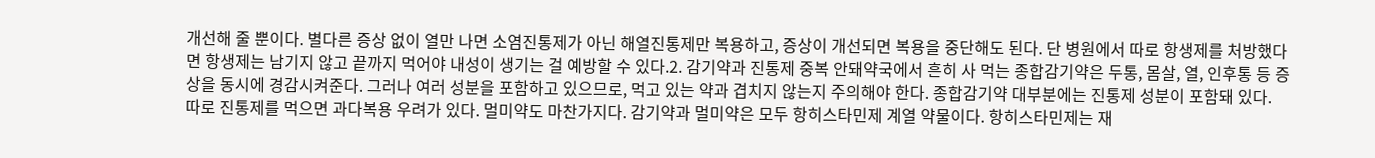개선해 줄 뿐이다. 별다른 증상 없이 열만 나면 소염진통제가 아닌 해열진통제만 복용하고, 증상이 개선되면 복용을 중단해도 된다. 단 병원에서 따로 항생제를 처방했다면 항생제는 남기지 않고 끝까지 먹어야 내성이 생기는 걸 예방할 수 있다.2. 감기약과 진통제 중복 안돼약국에서 흔히 사 먹는 종합감기약은 두통, 몸살, 열, 인후통 등 증상을 동시에 경감시켜준다. 그러나 여러 성분을 포함하고 있으므로, 먹고 있는 약과 겹치지 않는지 주의해야 한다. 종합감기약 대부분에는 진통제 성분이 포함돼 있다. 따로 진통제를 먹으면 과다복용 우려가 있다. 멀미약도 마찬가지다. 감기약과 멀미약은 모두 항히스타민제 계열 약물이다. 항히스타민제는 재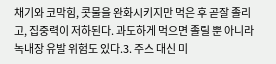채기와 코막힘, 콧물을 완화시키지만 먹은 후 곧잘 졸리고, 집중력이 저하된다. 과도하게 먹으면 졸릴 뿐 아니라 녹내장 유발 위험도 있다.3. 주스 대신 미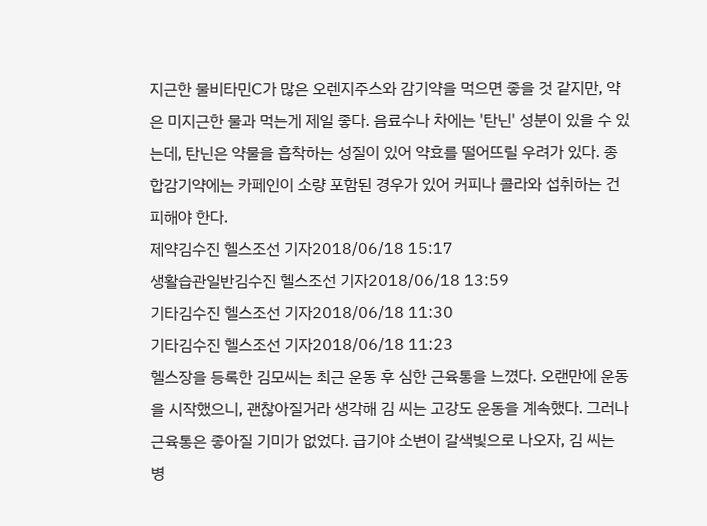지근한 물비타민C가 많은 오렌지주스와 감기약을 먹으면 좋을 것 같지만, 약은 미지근한 물과 먹는게 제일 좋다. 음료수나 차에는 '탄닌' 성분이 있을 수 있는데, 탄닌은 약물을 흡착하는 성질이 있어 약효를 떨어뜨릴 우려가 있다. 종합감기약에는 카페인이 소량 포함된 경우가 있어 커피나 콜라와 섭취하는 건 피해야 한다.
제약김수진 헬스조선 기자2018/06/18 15:17
생활습관일반김수진 헬스조선 기자2018/06/18 13:59
기타김수진 헬스조선 기자2018/06/18 11:30
기타김수진 헬스조선 기자2018/06/18 11:23
헬스장을 등록한 김모씨는 최근 운동 후 심한 근육통을 느꼈다. 오랜만에 운동을 시작했으니, 괜찮아질거라 생각해 김 씨는 고강도 운동을 계속했다. 그러나 근육통은 좋아질 기미가 없었다. 급기야 소변이 갈색빛으로 나오자, 김 씨는 병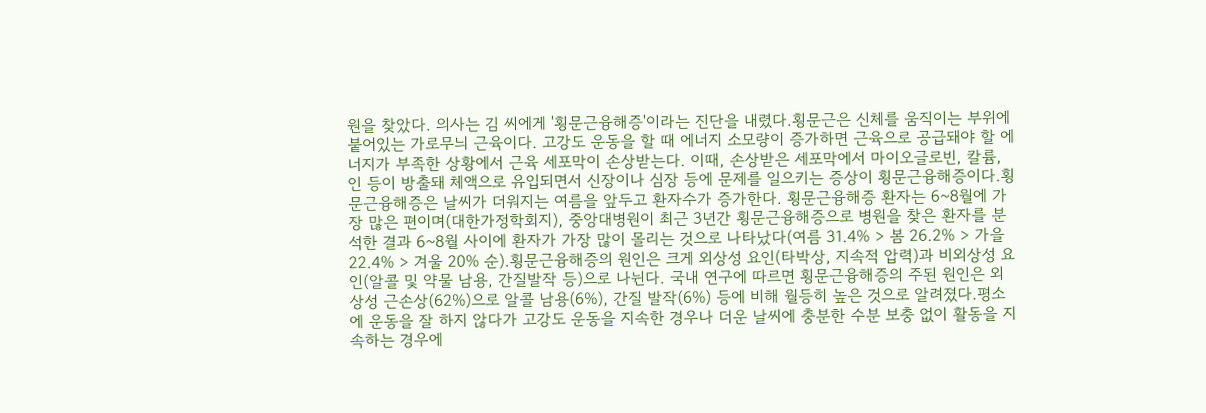원을 찾았다. 의사는 김 씨에게 '횡문근융해증'이라는 진단을 내렸다.횡문근은 신체를 움직이는 부위에 붙어있는 가로무늬 근육이다. 고강도 운동을 할 때 에너지 소모량이 증가하면 근육으로 공급돼야 할 에너지가 부족한 상황에서 근육 세포막이 손상받는다. 이때, 손상받은 세포막에서 마이오글로빈, 칼륨, 인 등이 방출돼 체액으로 유입되면서 신장이나 심장 등에 문제를 일으키는 증상이 횡문근융해증이다.횡문근융해증은 날씨가 더워지는 여름을 앞두고 환자수가 증가한다. 횡문근융해증 환자는 6~8월에 가장 많은 편이며(대한가정학회지), 중앙대병원이 최근 3년간 횡문근융해증으로 병원을 찾은 환자를 분석한 결과 6~8월 사이에 환자가 가장 많이 몰리는 것으로 나타났다(여름 31.4% > 봄 26.2% > 가을 22.4% > 겨울 20% 순).횡문근융해증의 원인은 크게 외상성 요인(타박상, 지속적 압력)과 비외상성 요인(알콜 및 약물 남용, 간질발작 등)으로 나뉜다. 국내 연구에 따르면 횡문근융해증의 주된 원인은 외상성 근손상(62%)으로 알콜 남용(6%), 간질 발작(6%) 등에 비해 월등히 높은 것으로 알려졌다.평소에 운동을 잘 하지 않다가 고강도 운동을 지속한 경우나 더운 날씨에 충분한 수분 보충 없이 활동을 지속하는 경우에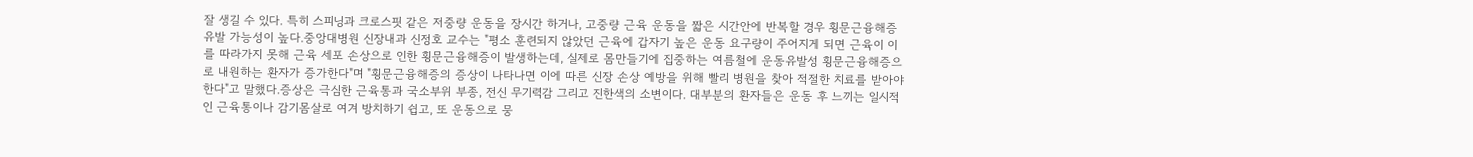잘 생길 수 있다. 특히 스피닝과 크로스핏 같은 저중량 운동을 장시간 하거나, 고중량 근육 운동을 짧은 시간안에 반복할 경우 횡문근융해증 유발 가능성이 높다.중앙대병원 신장내과 신정호 교수는 "평소 훈련되지 않았던 근육에 갑자기 높은 운동 요구량이 주어지게 되면 근육이 이를 따라가지 못해 근육 세포 손상으로 인한 횡문근융해증이 발생하는데, 실제로 몸만들기에 집중하는 여름철에 운동유발성 횡문근융해증으로 내원하는 환자가 증가한다"며 "횡문근융해증의 증상이 나타나면 이에 따른 신장 손상 예방을 위해 빨리 병원을 찾아 적절한 치료를 받아야 한다"고 말했다.증상은 극심한 근육통과 국소부위 부종, 전신 무기력감 그리고 진한색의 소변이다. 대부분의 환자들은 운동 후 느끼는 일시적인 근육통이나 감기몸살로 여겨 방치하기 쉽고, 또 운동으로 뭉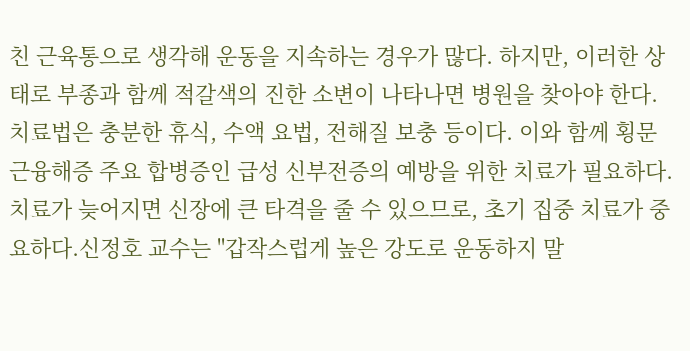친 근육통으로 생각해 운동을 지속하는 경우가 많다. 하지만, 이러한 상태로 부종과 함께 적갈색의 진한 소변이 나타나면 병원을 찾아야 한다.치료법은 충분한 휴식, 수액 요법, 전해질 보충 등이다. 이와 함께 횡문근융해증 주요 합병증인 급성 신부전증의 예방을 위한 치료가 필요하다. 치료가 늦어지면 신장에 큰 타격을 줄 수 있으므로, 초기 집중 치료가 중요하다.신정호 교수는 "갑작스럽게 높은 강도로 운동하지 말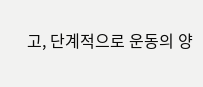고, 단계적으로 운동의 양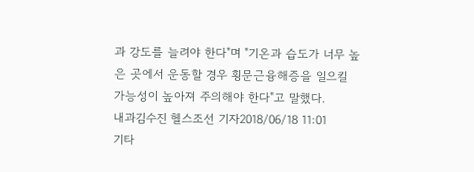과 강도를 늘려야 한다"며 "기온과 습도가 너무 높은 곳에서 운동할 경우 횡문근융해증을 일으킬 가능성이 높아져 주의해야 한다"고 말했다.
내과김수진 헬스조선 기자2018/06/18 11:01
기타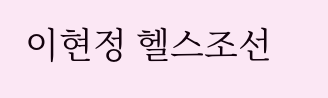이현정 헬스조선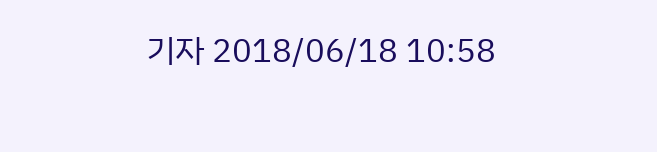기자 2018/06/18 10:58